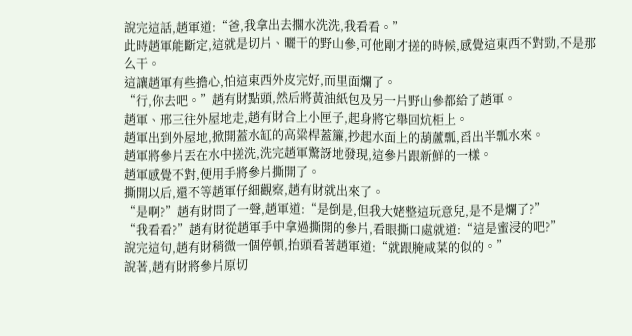說完這話,趙軍道:“爸,我拿出去擱水洗洗,我看看。”
此時趙軍能斷定,這就是切片、曬干的野山參,可他剛才搓的時候,感覺這東西不對勁,不是那么干。
這讓趙軍有些擔心,怕這東西外皮完好,而里面爛了。
“行,你去吧。”趙有財點頭,然后將黃油紙包及另一片野山參都給了趙軍。
趙軍、邢三往外屋地走,趙有財合上小匣子,起身將它舉回炕柜上。
趙軍出到外屋地,掀開蓋水缸的高粱桿蓋簾,抄起水面上的葫蘆瓢,舀出半瓢水來。
趙軍將參片丟在水中搓洗,洗完趙軍驚訝地發現,這參片跟新鮮的一樣。
趙軍感覺不對,便用手將參片撕開了。
撕開以后,還不等趙軍仔細觀察,趙有財就出來了。
“是啊?”趙有財問了一聲,趙軍道:“是倒是,但我大姥整這玩意兒,是不是爛了?”
“我看看?”趙有財從趙軍手中拿過撕開的參片,看眼撕口處就道:“這是蜜浸的吧?”
說完這句,趙有財稍微一個停頓,抬頭看著趙軍道:“就跟腌咸菜的似的。”
說著,趙有財將參片原切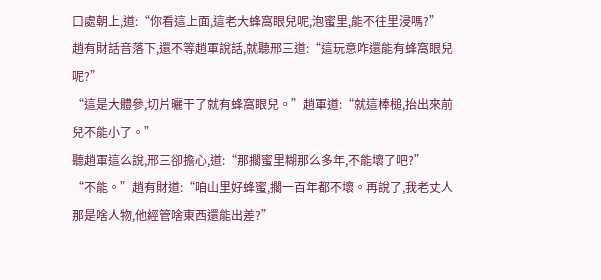口處朝上,道:“你看這上面,這老大蜂窩眼兒呢,泡蜜里,能不往里浸嗎?”
趙有財話音落下,還不等趙軍說話,就聽邢三道:“這玩意咋還能有蜂窩眼兒呢?”
“這是大體參,切片曬干了就有蜂窩眼兒。”趙軍道:“就這棒槌,抬出來前兒不能小了。”
聽趙軍這么說,邢三卻擔心,道:“那擱蜜里糊那么多年,不能壞了吧?”
“不能。”趙有財道:“咱山里好蜂蜜,擱一百年都不壞。再說了,我老丈人那是啥人物,他經管啥東西還能出差?”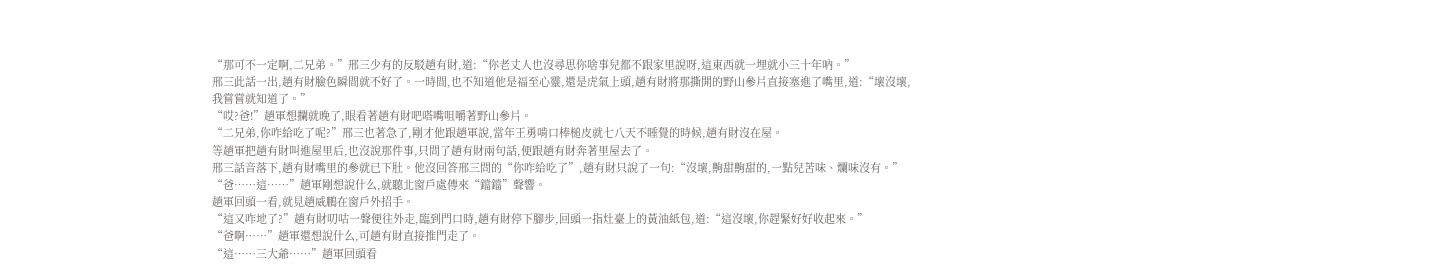“那可不一定啊,二兄弟。”邢三少有的反駁趙有財,道:“你老丈人也沒尋思你啥事兒都不跟家里說呀,這東西就一埋就小三十年吶。”
邢三此話一出,趙有財臉色瞬間就不好了。一時間,也不知道他是福至心靈,還是虎氣上頭,趙有財將那撕開的野山參片直接塞進了嘴里,道:“壞沒壞,我嘗嘗就知道了。”
“哎?爸!”趙軍想攔就晚了,眼看著趙有財吧嗒嘴咀嚼著野山參片。
“二兄弟,你咋給吃了呢?”邢三也著急了,剛才他跟趙軍說,當年王勇啃口棒槌皮就七八天不睡覺的時候,趙有財沒在屋。
等趙軍把趙有財叫進屋里后,也沒說那件事,只問了趙有財兩句話,便跟趙有財奔著里屋去了。
邢三話音落下,趙有財嘴里的參就已下肚。他沒回答邢三問的“你咋給吃了”,趙有財只說了一句:“沒壞,齁甜齁甜的,一點兒苦味、爛味沒有。”
“爸……這……”趙軍剛想說什么,就聽北窗戶處傳來“鐺鐺”聲響。
趙軍回頭一看,就見趙威鵬在窗戶外招手。
“這又咋地了?”趙有財叨咕一聲便往外走,臨到門口時,趙有財停下腳步,回頭一指灶臺上的黃油紙包,道:“這沒壞,你趕緊好好收起來。”
“爸啊……”趙軍還想說什么,可趙有財直接推門走了。
“這……三大爺……”趙軍回頭看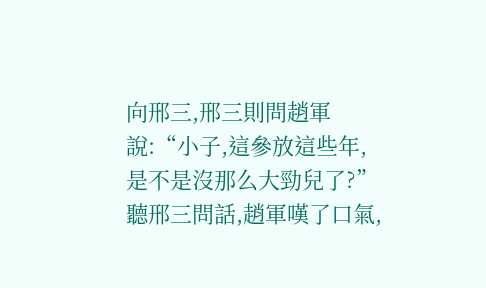向邢三,邢三則問趙軍說:“小子,這參放這些年,是不是沒那么大勁兒了?”
聽邢三問話,趙軍嘆了口氣,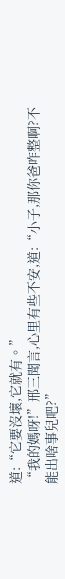道:“它要沒壞,它就有。”
“我的媽呀!”邢三聞言,心里有些不安,道:“小子,那你爸咋整啊?不能出啥事兒吧?”